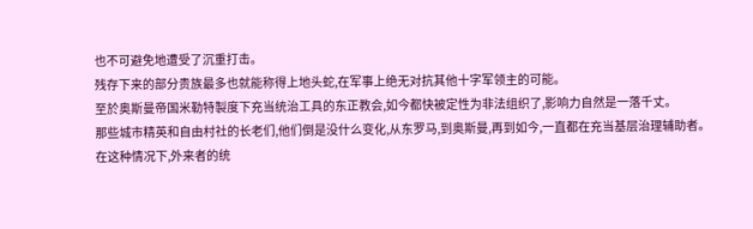也不可避免地遭受了沉重打击。
残存下来的部分贵族最多也就能称得上地头蛇,在军事上绝无对抗其他十字军领主的可能。
至於奥斯曼帝国米勒特製度下充当统治工具的东正教会,如今都快被定性为非法组织了,影响力自然是一落千丈。
那些城市精英和自由村社的长老们,他们倒是没什么变化,从东罗马,到奥斯曼,再到如今,一直都在充当基层治理辅助者。
在这种情况下,外来者的统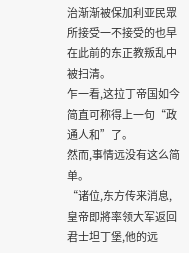治渐渐被保加利亚民眾所接受一不接受的也早在此前的东正教叛乱中被扫清。
乍一看,这拉丁帝国如今简直可称得上一句“政通人和”了。
然而,事情远没有这么简单。
“诸位,东方传来消息,皇帝即將率领大军返回君士坦丁堡,他的远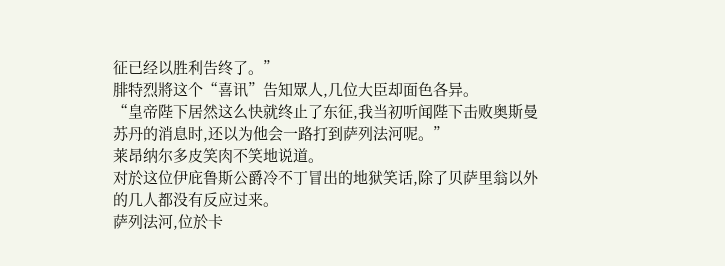征已经以胜利告终了。”
腓特烈將这个“喜讯”告知眾人,几位大臣却面色各异。
“皇帝陛下居然这么快就终止了东征,我当初听闻陛下击败奥斯曼苏丹的消息时,还以为他会一路打到萨列法河呢。”
莱昂纳尔多皮笑肉不笑地说道。
对於这位伊庇鲁斯公爵冷不丁冒出的地狱笑话,除了贝萨里翁以外的几人都没有反应过来。
萨列法河,位於卡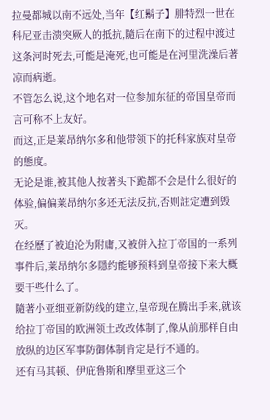拉曼都城以南不远处,当年【红鬍子】腓特烈一世在科尼亚击溃突厥人的抵抗,隨后在南下的过程中渡过这条河时死去,可能是淹死,也可能是在河里洗澡后著凉而病逝。
不管怎么说,这个地名对一位参加东征的帝国皇帝而言可称不上友好。
而这,正是莱昂纳尔多和他带领下的托科家族对皇帝的態度。
无论是谁,被其他人按著头下跪都不会是什么很好的体验,偏偏莱昂纳尔多还无法反抗,否则註定遭到毁灭。
在经歷了被迫沦为附庸,又被併入拉丁帝国的一系列事件后,莱昂纳尔多隱约能够预料到皇帝接下来大概要干些什么了。
隨著小亚细亚新防线的建立,皇帝现在腾出手来,就该给拉丁帝国的欧洲领土改改体制了,像从前那样自由放纵的边区军事防御体制肯定是行不通的。
还有马其顿、伊庇鲁斯和摩里亚这三个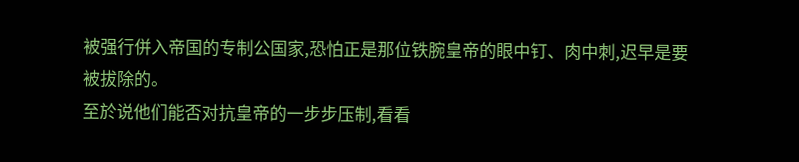被强行併入帝国的专制公国家,恐怕正是那位铁腕皇帝的眼中钉、肉中刺,迟早是要被拔除的。
至於说他们能否对抗皇帝的一步步压制,看看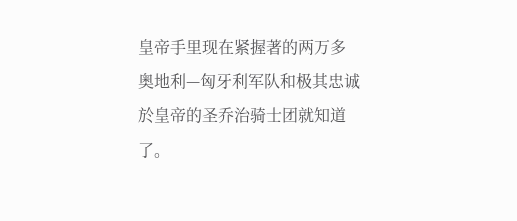皇帝手里现在紧握著的两万多奥地利—匈牙利军队和极其忠诚於皇帝的圣乔治骑士团就知道了。